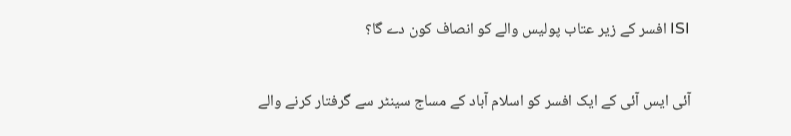ISI افسر کے زیر عتاب پولیس والے کو انصاف کون دے گا؟

آئی ایس آئی کے ایک افسر کو اسلام آباد کے مساج سینٹر سے گرفتار کرنے والے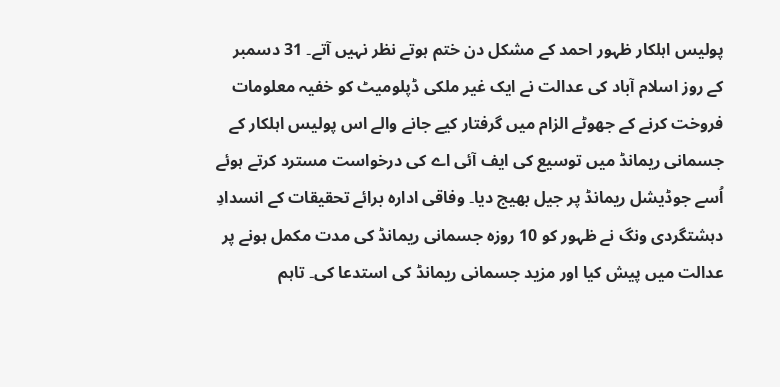پولیس اہلکار ظہور احمد کے مشکل دن ختم ہوتے نظر نہیں آتے۔ 31 دسمبر کے روز اسلام آباد کی عدالت نے ایک غیر ملکی ڈپلومیٹ کو خفیہ معلومات فروخت کرنے کے جھوٹے الزام میں گرفتار کیے جانے والے اس پولیس اہلکار کے جسمانی ریمانڈ میں توسیع کی ایف آئی اے کی درخواست مسترد کرتے ہوئے اُسے جوڈیشل ریمانڈ پر جیل بھیج دیا۔ وفاقی ادارہ برائے تحقیقات کے انسدادِ دہشتگردی ونگ نے ظہور کو 10 روزہ جسمانی ریمانڈ کی مدت مکمل ہونے پر عدالت میں پیش کیا اور مزید جسمانی ریمانڈ کی استدعا کی۔ تاہم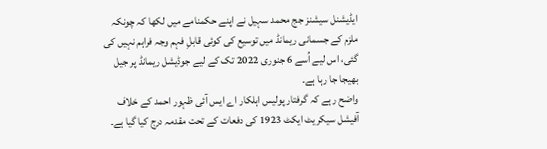ایڈیشنل سیشنز جج محمد سہیل نے اپنے حکمنامے میں لکھا کہ چونکہ ملزم کے جسمانی ریمانڈ میں توسیع کی کوئی قابلِ فہم وجہ فراہم نہیں کی گئی، اس لیے اُسے 6 جنوری 2022 تک کے لیے جوڈیشل ریمانڈ پر جیل بھیجا جا رہا ہے۔
واضح رہے کہ گرفتار پولیس اہلکار اے ایس آئی ظہور احمد کے خلاف آفیشل سیکریٹ ایکٹ 1923 کی دفعات کے تحت مقدمہ درج کیا گیا ہے۔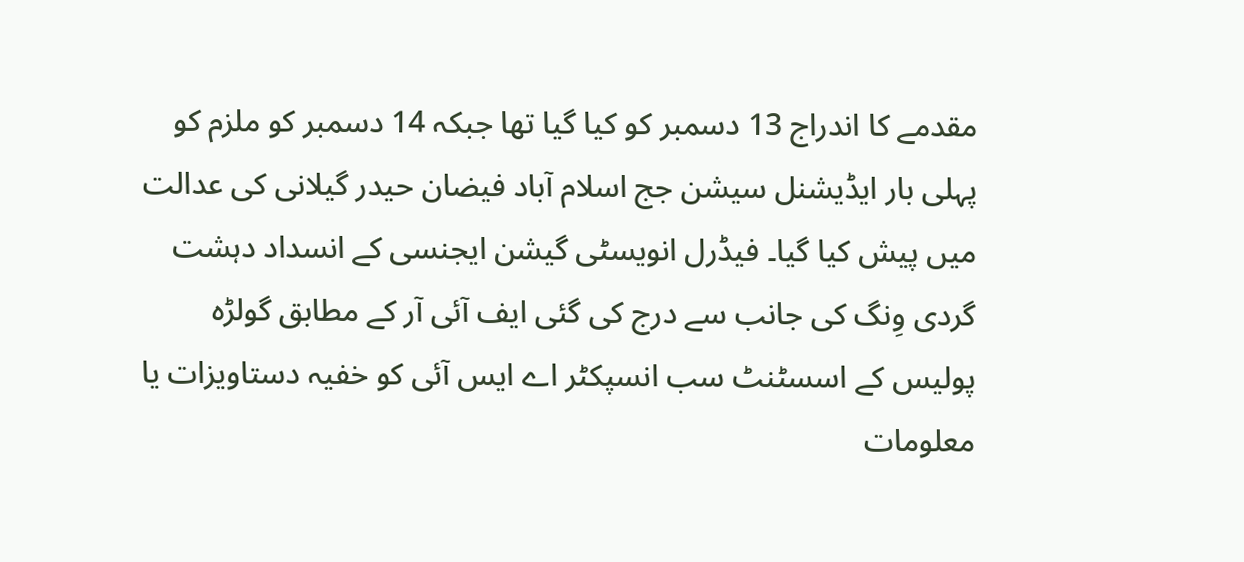مقدمے کا اندراج 13 دسمبر کو کیا گیا تھا جبکہ 14 دسمبر کو ملزم کو پہلی بار ایڈیشنل سیشن جج اسلام آباد فیضان حیدر گیلانی کی عدالت میں پیش کیا گیا۔ فیڈرل انویسٹی گیشن ایجنسی کے انسداد دہشت گردی وِنگ کی جانب سے درج کی گئی ایف آئی آر کے مطابق گولڑہ پولیس کے اسسٹنٹ سب انسپکٹر اے ایس آئی کو خفیہ دستاویزات یا معلومات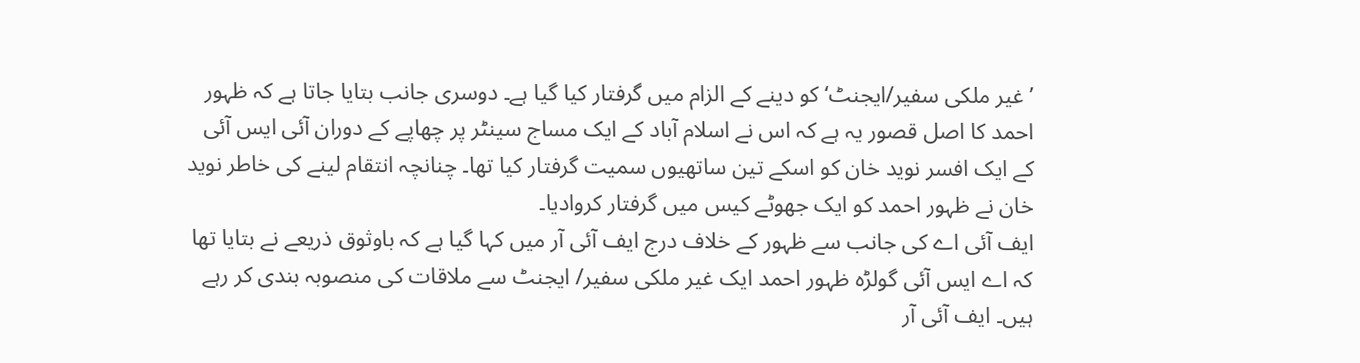’غیر ملکی سفیر/ایجنٹ‘ کو دینے کے الزام میں گرفتار کیا گیا ہے۔ دوسری جانب بتایا جاتا ہے کہ ظہور احمد کا اصل قصور یہ ہے کہ اس نے اسلام آباد کے ایک مساج سینٹر پر چھاپے کے دوران آئی ایس آئی کے ایک افسر نوید خان کو اسکے تین ساتھیوں سمیت گرفتار کیا تھا۔ چنانچہ انتقام لینے کی خاطر نوید خان نے ظہور احمد کو ایک جھوٹے کیس میں گرفتار کروادیا۔
ایف آئی اے کی جانب سے ظہور کے خلاف درج ایف آئی آر میں کہا گیا ہے کہ باوثوق ذریعے نے بتایا تھا کہ اے ایس آئی گولڑہ ظہور احمد ایک غیر ملکی سفیر/ ایجنٹ سے ملاقات کی منصوبہ بندی کر رہے ہیں۔ ایف آئی آر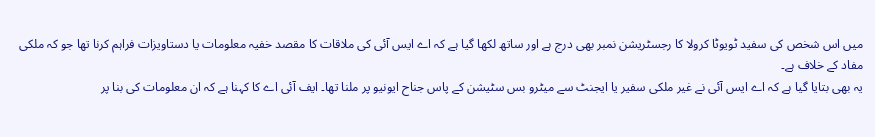میں اس شخص کی سفید ٹویوٹا کرولا کا رجسٹریشن نمبر بھی درج ہے اور ساتھ لکھا گیا ہے کہ اے ایس آئی کی ملاقات کا مقصد خفیہ معلومات یا دستاویزات فراہم کرنا تھا جو کہ ملکی مفاد کے خلاف ہے۔
یہ بھی بتایا گیا ہے کہ اے ایس آئی نے غیر ملکی سفیر یا ایجنٹ سے میٹرو بس سٹیشن کے پاس جناح ایونیو پر ملنا تھا۔ ایف آئی اے کا کہنا ہے کہ ان معلومات کی بنا پر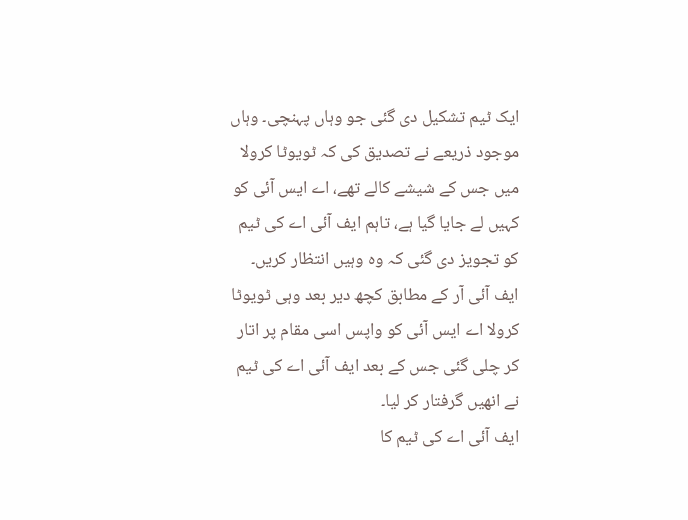ایک ٹیم تشکیل دی گئی جو وہاں پہنچی۔ وہاں موجود ذریعے نے تصدیق کی کہ ٹویوٹا کرولا میں جس کے شیشے کالے تھے، اے ایس آئی کو کہیں لے جایا گیا ہے، تاہم ایف آئی اے کی ٹیم کو تجویز دی گئی کہ وہ وہیں انتظار کریں۔ ایف آئی آر کے مطابق کچھ دیر بعد وہی ٹویوٹا کرولا اے ایس آئی کو واپس اسی مقام پر اتار کر چلی گئی جس کے بعد ایف آئی اے کی ٹیم نے انھیں گرفتار کر لیا۔
ایف آئی اے کی ٹیم کا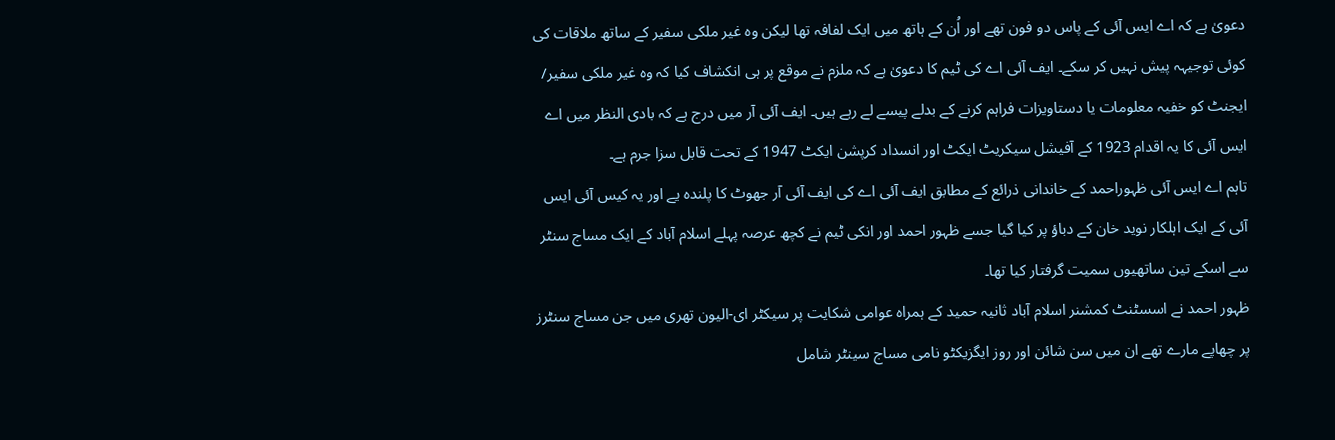دعویٰ ہے کہ اے ایس آئی کے پاس دو فون تھے اور اُن کے ہاتھ میں ایک لفافہ تھا لیکن وہ غیر ملکی سفیر کے ساتھ ملاقات کی کوئی توجیہہ پیش نہیں کر سکے۔ ایف آئی اے کی ٹیم کا دعویٰ ہے کہ ملزم نے موقع پر ہی انکشاف کیا کہ وہ غیر ملکی سفیر/ ایجنٹ کو خفیہ معلومات یا دستاویزات فراہم کرنے کے بدلے پیسے لے رہے ہیں۔ ایف آئی آر میں درج ہے کہ بادی النظر میں اے ایس آئی کا یہ اقدام 1923 کے آفیشل سیکریٹ ایکٹ اور انسداد کرپشن ایکٹ 1947 کے تحت قابل سزا جرم ہے۔
تاہم اے ایس آئی ظہوراحمد کے خاندانی ذرائع کے مطابق ایف آئی اے کی ایف آئی آر جھوٹ کا پلندہ یے اور یہ کیس آئی ایس آئی کے ایک اہلکار نوید خان کے دباؤ پر کیا گیا جسے ظہور احمد اور انکی ٹیم نے کچھ عرصہ پہلے اسلام آباد کے ایک مساج سنٹر سے اسکے تین ساتھیوں سمیت گرفتار کیا تھا۔
ظہور احمد نے اسسٹنٹ کمشنر اسلام آباد ثانیہ حمید کے ہمراہ عوامی شکایت پر سیکٹر ای-الیون تھری میں جن مساج سنٹرز پر چھاپے مارے تھے ان میں سن شائن اور روز ایگزیکٹو نامی مساج سینٹر شامل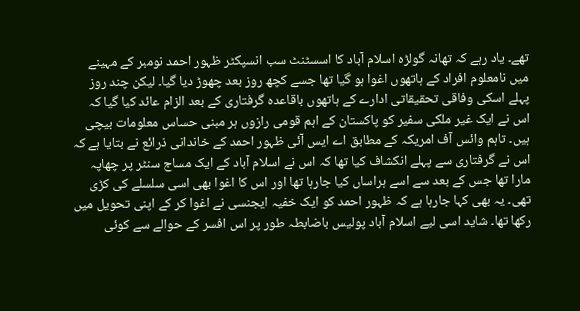تھے۔ یاد رہے کہ تھانہ گولڑہ اسلام آباد کا اسسٹنٹ سب انسپکٹر ظہور احمد نومبر کے مہینے میں نامعلوم افراد کے ہاتھوں اغوا ہو گیا تھا جسے کچھ روز بعد چھوڑ دیا گیا۔ لیکن چند روز پہلے اسکی وفاقی تحقیقاتی ادارے کے ہاتھوں باقاعدہ گرفتاری کے بعد الزام عائد کیا گیا کہ اس نے ایک غیر ملکی سفیر کو پاکستان کے اہم قومی رازوں ہر مبنی حساس معلومات بیچی ہیں۔ تاہم وائس آف امریکہ کے مطابق اے ایس آئی ظہور احمد کے خاندانی ذرائع نے بتایا ہے کہ اس نے گرفتاری سے پہلے انکشاف کیا تھا کہ اس نے اسلام آباد کے ایک مساج سنٹر پر چھاپہ مارا تھا جس کے بعد سے اسے ہراساں کیا جارہا تھا اور اس کا اغوا بھی اسی سلسلے کی کڑی تھی۔ یہ بھی کہا جارہا ہے کہ ظہور احمد کو ایک خفیہ ایجنسی نے اغوا کر کے اپنی تحویل میں رکھا تھا۔ شاید اسی لیے اسلام آباد پولیس باضابطہ طور پر اس افسر کے حوالے سے کوئی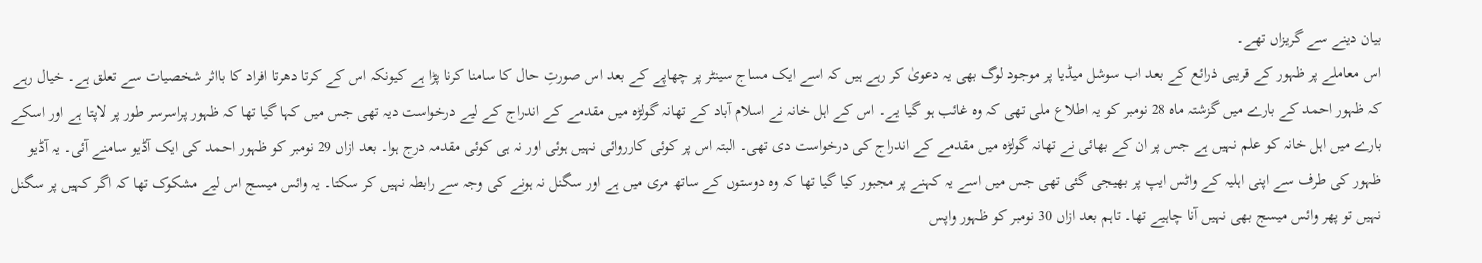بیان دینے سے گریزاں تھے۔
اس معاملے پر ظہور کے قریبی ذرائع کے بعد اب سوشل میڈیا پر موجود لوگ بھی یہ دعویٰ کر رہے ہیں کہ اسے ایک مساج سینٹر پر چھاپے کے بعد اس صورتِ حال کا سامنا کرنا پڑا ہے کیونکہ اس کے کرتا دھرتا افراد کا بااثر شخصیات سے تعلق ہے۔ خیال رہے کہ ظہور احمد کے بارے میں گزشتہ ماہ 28 نومبر کو یہ اطلاع ملی تھی کہ وہ غائب ہو گیا یے۔ اس کے اہل خانہ نے اسلام آباد کے تھانہ گولڑہ میں مقدمے کے اندراج کے لیے درخواست دیہ تھی جس میں کہا گیا تھا کہ ظہور پراسرسر طور پر لاپتا ہے اور اسکے بارے میں اہل خانہ کو علم نہیں ہے جس پر ان کے بھائی نے تھانہ گولڑہ میں مقدمے کے اندراج کی درخواست دی تھی۔ البتہ اس پر کوئی کارروائی نہیں ہوئی اور نہ ہی کوئی مقدمہ درج ہوا۔ بعد ازاں 29 نومبر کو ظہور احمد کی ایک آڈیو سامنے آئی۔ یہ آڈیو ظہور کی طرف سے اپنی اہلیہ کے واٹس ایپ پر بھیجی گئی تھی جس میں اسے یہ کہنے پر مجبور کیا گیا تھا کہ وہ دوستوں کے ساتھ مری میں ہے اور سگنل نہ ہونے کی وجہ سے رابطہ نہیں کر سکتا۔ یہ وائس میسج اس لیے مشکوک تھا کہ اگر کہیں پر سگنل نہیں تو پھر وائس میسج بھی نہیں آنا چاہیے تھا۔ تاہم بعد ازاں 30 نومبر کو ظہور واپس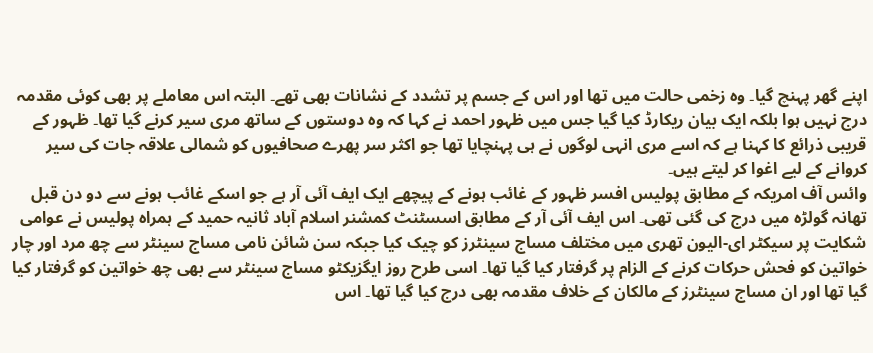اپنے گھر پہنچ گیا۔ وہ زخمی حالت میں تھا اور اس کے جسم پر تشدد کے نشانات بھی تھے۔ البتہ اس معاملے پر بھی کوئی مقدمہ درج نہیں ہوا بلکہ ایک بیان ریکارڈ کیا گیا جس میں ظہور احمد نے کہا کہ وہ دوستوں کے ساتھ مری سیر کرنے گیا تھا۔ ظہور کے قریبی ذرائع کا کہنا ہے کہ اسے مری انہی لوگوں نے ہی پہنچایا تھا جو اکثر سر پھرے صحافیوں کو شمالی علاقہ جات کی سیر کروانے کے لیے اغوا کر لیتے ہیں۔
وائس آف امریکہ کے مطابق پولیس افسر ظہور کے غائب ہونے کے پیچھے ایک ایف آئی آر ہے جو اسکے غائب ہونے سے دو دن قبل تھانہ گولڑہ میں درج کی گئی تھی۔ اس ایف آئی آر کے مطابق اسسٹنٹ کمشنر اسلام آباد ثانیہ حمید کے ہمراہ پولیس نے عوامی شکایت پر سیکٹر ای-الیون تھری میں مختلف مساج سینٹرز کو چیک کیا جبکہ سن شائن نامی مساج سینٹر سے چھ مرد اور چار خواتین کو فحش حرکات کرنے کے الزام پر گرفتار کیا گیا تھا۔ اسی طرح روز ایگزیکٹو مساج سینٹر سے بھی چھ خواتین کو گرفتار کیا گیا تھا اور ان مساج سینٹرز کے مالکان کے خلاف مقدمہ بھی درج کیا گیا تھا۔ اس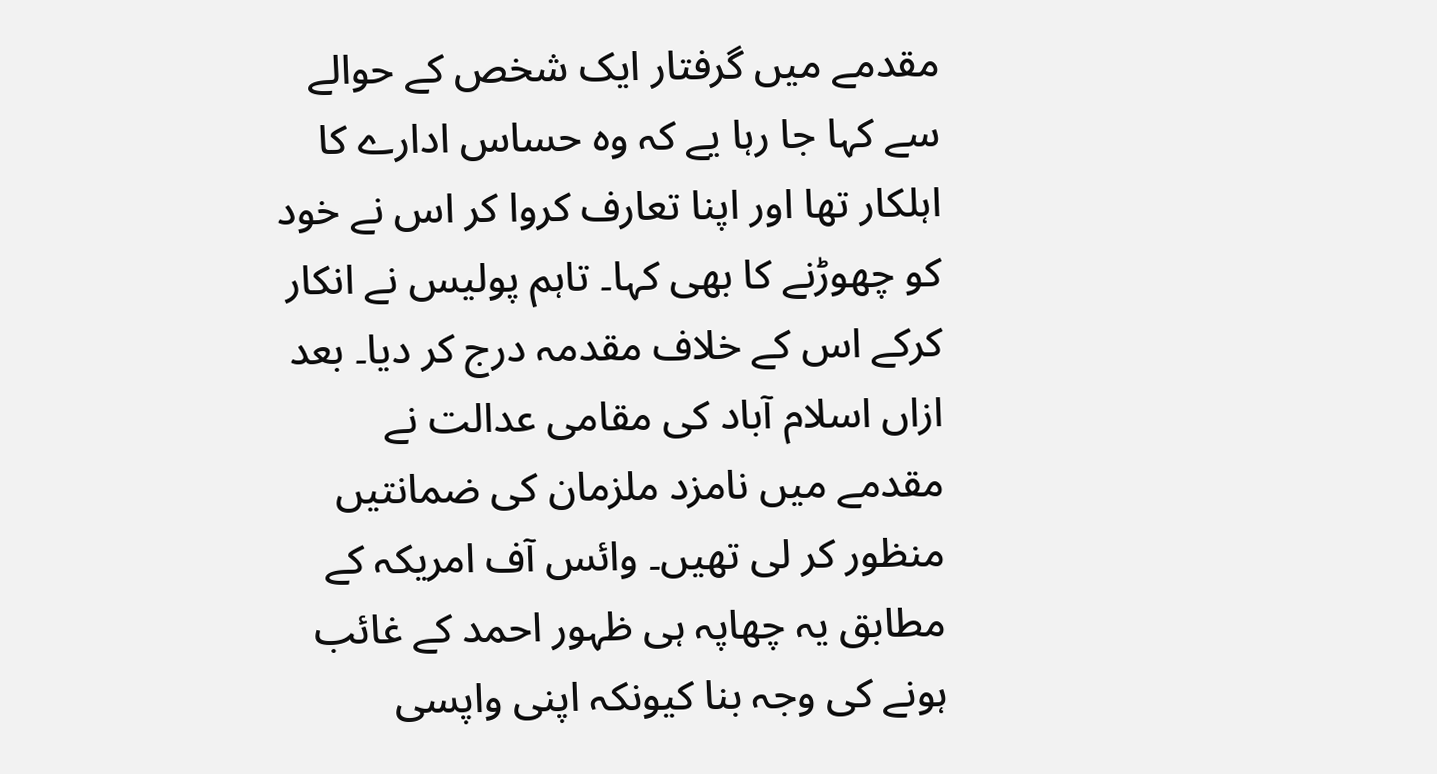مقدمے میں گرفتار ایک شخص کے حوالے سے کہا جا رہا یے کہ وہ حساس ادارے کا اہلکار تھا اور اپنا تعارف کروا کر اس نے خود کو چھوڑنے کا بھی کہا۔ تاہم پولیس نے انکار کرکے اس کے خلاف مقدمہ درج کر دیا۔ بعد ازاں اسلام آباد کی مقامی عدالت نے مقدمے میں نامزد ملزمان کی ضمانتیں منظور کر لی تھیں۔ وائس آف امریکہ کے مطابق یہ چھاپہ ہی ظہور احمد کے غائب ہونے کی وجہ بنا کیونکہ اپنی واپسی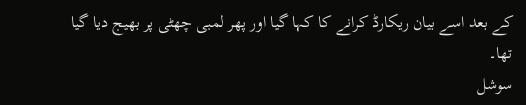کے بعد اسے بیان ریکارڈ کرانے کا کہا گیا اور پھر لمبی چھٹی پر بھیج دیا گیا تھا۔
سوشل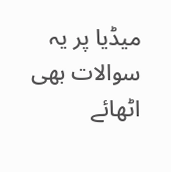میڈیا پر یہ سوالات بھی اٹھائے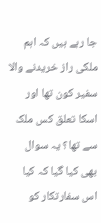جا رہے ہیں کہ اہم ملکی راز خریدنے والا سفیر کون تھا اور اسکا تعلق کس ملک سے تھا؟ یہ سوال بھی کیا گیا کہ کیا اس سفارتکار کو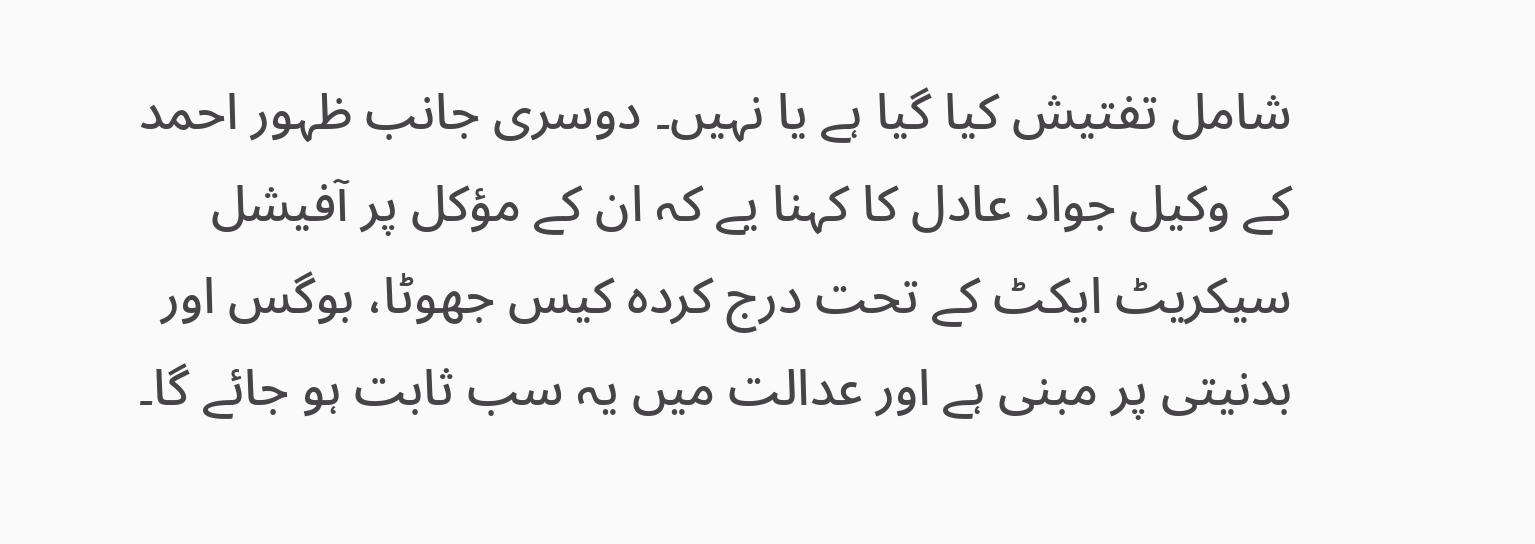شامل تفتیش کیا گیا ہے یا نہیں۔ دوسری جانب ظہور احمد کے وکیل جواد عادل کا کہنا یے کہ ان کے مؤکل پر آفیشل سیکریٹ ایکٹ کے تحت درج کردہ کیس جھوٹا، بوگس اور بدنیتی پر مبنی ہے اور عدالت میں یہ سب ثابت ہو جائے گا۔